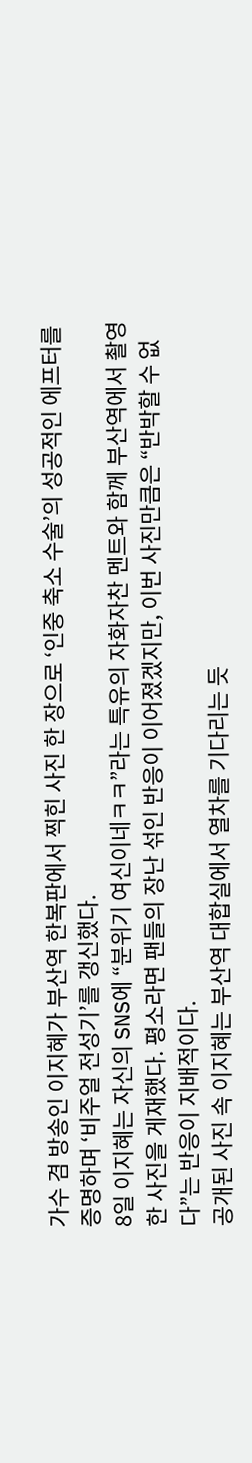가수 겸 방송인 이지혜가 부산역 한복판에서 찍힌 사진 한 장으로 ‘인중 축소 수술’의 성공적인 에프터를 증명하며 ‘비주얼 전성기’를 갱신했다.
8일 이지혜는 자신의 SNS에 “분위기 여신이네ㅋㅋ”라는 특유의 자화자찬 멘트와 함께 부산역에서 촬영한 사진을 게재했다. 평소라면 팬들의 장난 섞인 반응이 이어졌겠지만, 이번 사진만큼은 “반박할 수 없다”는 반응이 지배적이다.
공개된 사진 속 이지혜는 부산역 대합실에서 열차를 기다리는 듯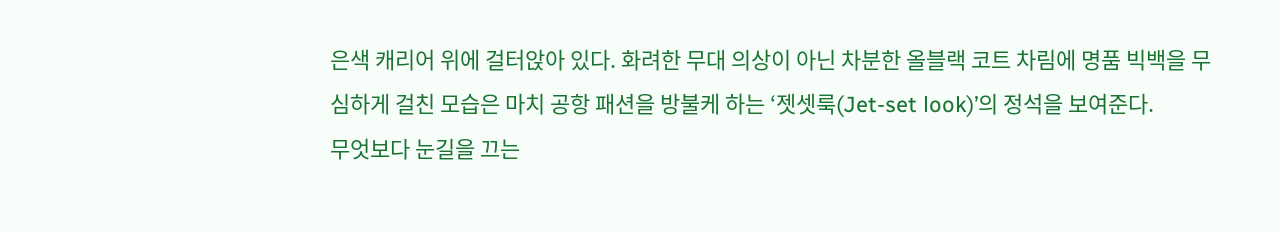은색 캐리어 위에 걸터앉아 있다. 화려한 무대 의상이 아닌 차분한 올블랙 코트 차림에 명품 빅백을 무심하게 걸친 모습은 마치 공항 패션을 방불케 하는 ‘젯셋룩(Jet-set look)’의 정석을 보여준다.
무엇보다 눈길을 끄는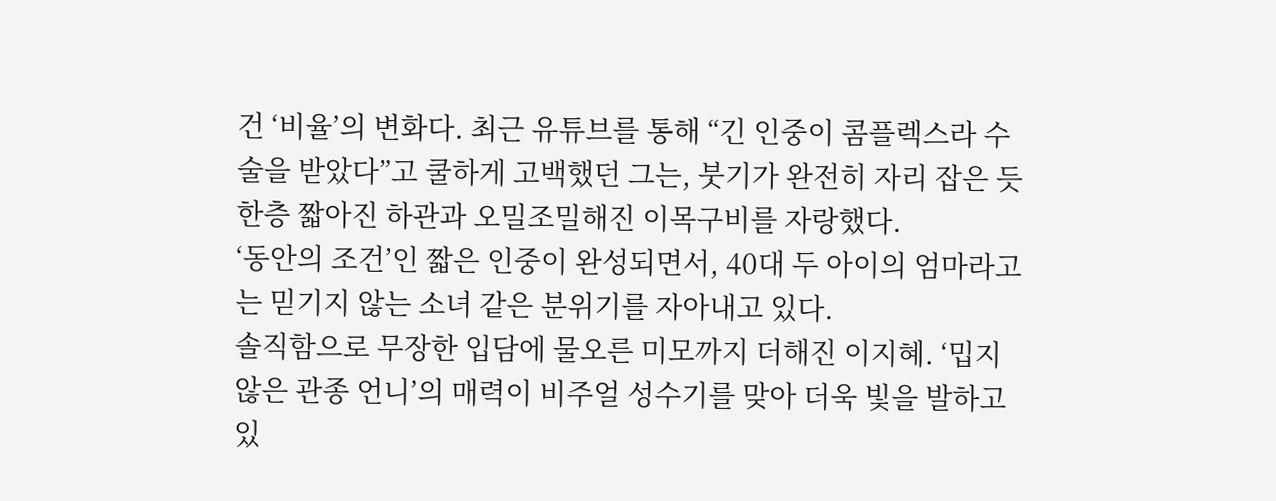건 ‘비율’의 변화다. 최근 유튜브를 통해 “긴 인중이 콤플렉스라 수술을 받았다”고 쿨하게 고백했던 그는, 붓기가 완전히 자리 잡은 듯 한층 짧아진 하관과 오밀조밀해진 이목구비를 자랑했다.
‘동안의 조건’인 짧은 인중이 완성되면서, 40대 두 아이의 엄마라고는 믿기지 않는 소녀 같은 분위기를 자아내고 있다.
솔직함으로 무장한 입담에 물오른 미모까지 더해진 이지혜. ‘밉지 않은 관종 언니’의 매력이 비주얼 성수기를 맞아 더욱 빛을 발하고 있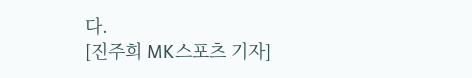다.
[진주희 MK스포츠 기자]